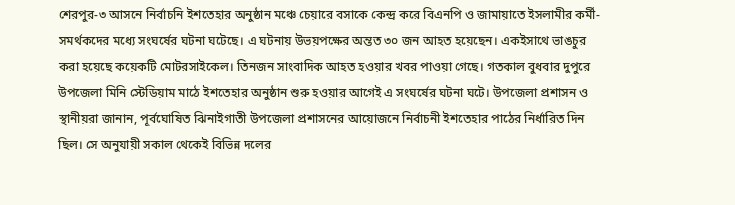শেরপুর-৩ আসনে নির্বাচনি ইশতেহার অনুষ্ঠান মঞ্চে চেয়ারে বসাকে কেন্দ্র করে বিএনপি ও জামায়াতে ইসলামীর কর্মী-সমর্থকদের মধ্যে সংঘর্ষের ঘটনা ঘটেছে। এ ঘটনায় উভয়পক্ষের অন্তত ৩০ জন আহত হয়েছেন। একইসাথে ভাঙচুর করা হয়েছে কয়েকটি মোটরসাইকেল। তিনজন সাংবাদিক আহত হওয়ার খবর পাওয়া গেছে। গতকাল বুধবার দুপুরে উপজেলা মিনি স্টেডিয়াম মাঠে ইশতেহার অনুষ্ঠান শুরু হওয়ার আগেই এ সংঘর্ষের ঘটনা ঘটে। উপজেলা প্রশাসন ও স্থানীয়রা জানান, পূর্বঘোষিত ঝিনাইগাতী উপজেলা প্রশাসনের আয়োজনে নির্বাচনী ইশতেহার পাঠের নির্ধারিত দিন ছিল। সে অনুযায়ী সকাল থেকেই বিভিন্ন দলের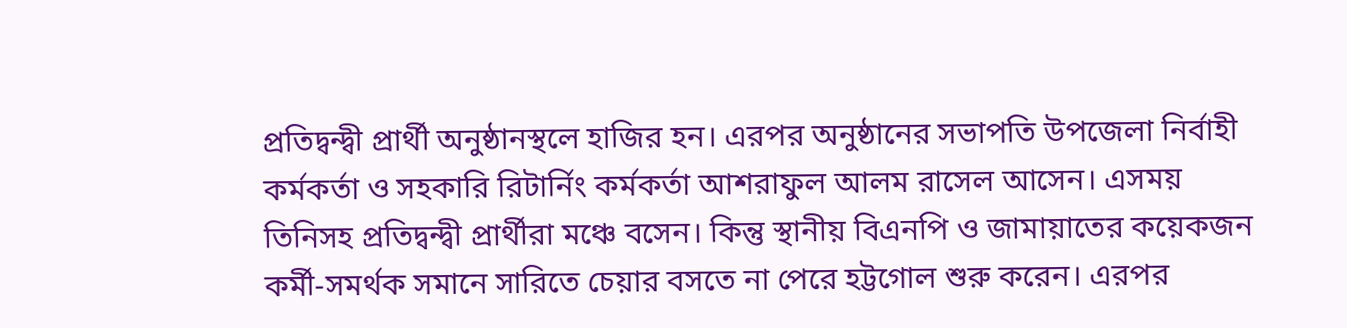প্রতিদ্বন্দ্বী প্রার্থী অনুষ্ঠানস্থলে হাজির হন। এরপর অনুষ্ঠানের সভাপতি উপজেলা নির্বাহী কর্মকর্তা ও সহকারি রিটার্নিং কর্মকর্তা আশরাফুল আলম রাসেল আসেন। এসময় তিনিসহ প্রতিদ্বন্দ্বী প্রার্থীরা মঞ্চে বসেন। কিন্তু স্থানীয় বিএনপি ও জামায়াতের কয়েকজন কর্মী-সমর্থক সমানে সারিতে চেয়ার বসতে না পেরে হট্টগোল শুরু করেন। এরপর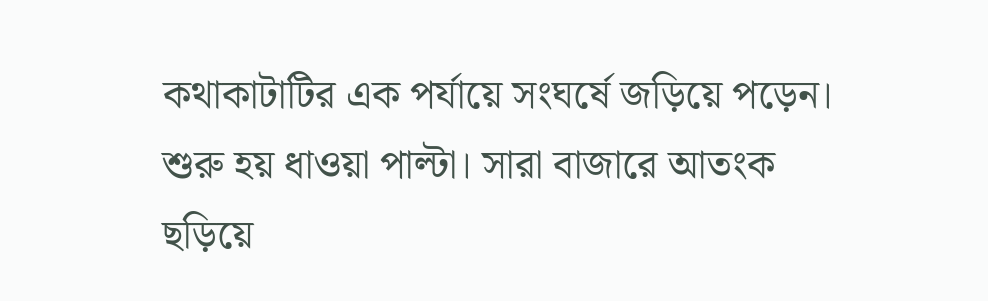কথাকাটাটির এক পর্যায়ে সংঘর্ষে জড়িয়ে পড়েন। শুরু হয় ধাওয়া পাল্টা। সারা বাজারে আতংক ছড়িয়ে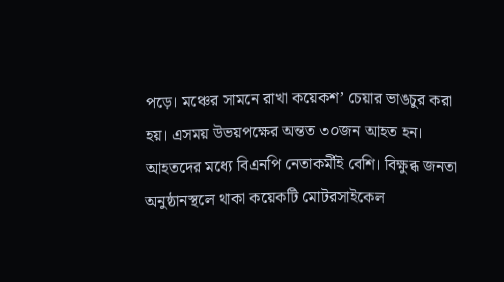পড়ে। মঞ্চের সামনে রাখা কয়েকশ’ চেয়ার ভাঙচুর করা হয়। এসময় উভয়পক্ষের অন্তত ৩০জন আহত হন। আহতদের মধ্যে বিএনপি নেতাকর্মীই বেশি। বিক্ষুব্ধ জনতা অনুষ্ঠানস্থলে থাকা কয়েকটি মোটরসাইকেল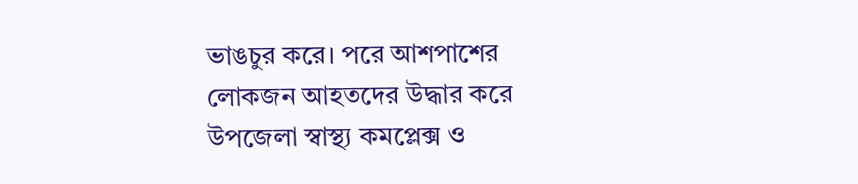ভাঙচুর করে। পরে আশপাশের লোকজন আহতদের উদ্ধার করে উপজেলা স্বাস্থ্য কমপ্লেক্স ও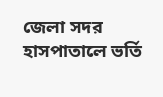জেলা সদর হাসপাতালে ভর্তি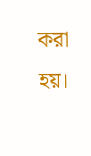করা হয়।